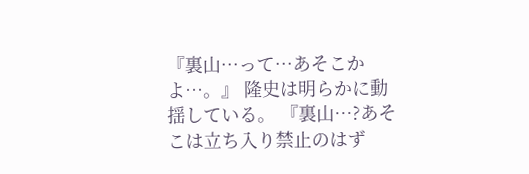『裏山…って…あそこかよ…。』 隆史は明らかに動揺している。 『裏山…?あそこは立ち入り禁止のはず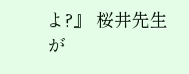よ?』 桜井先生が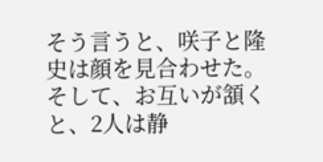そう言うと、咲子と隆史は顔を見合わせた。 そして、お互いが頷くと、2人は静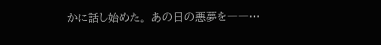かに話し始めた。 あの日の悪夢を――…